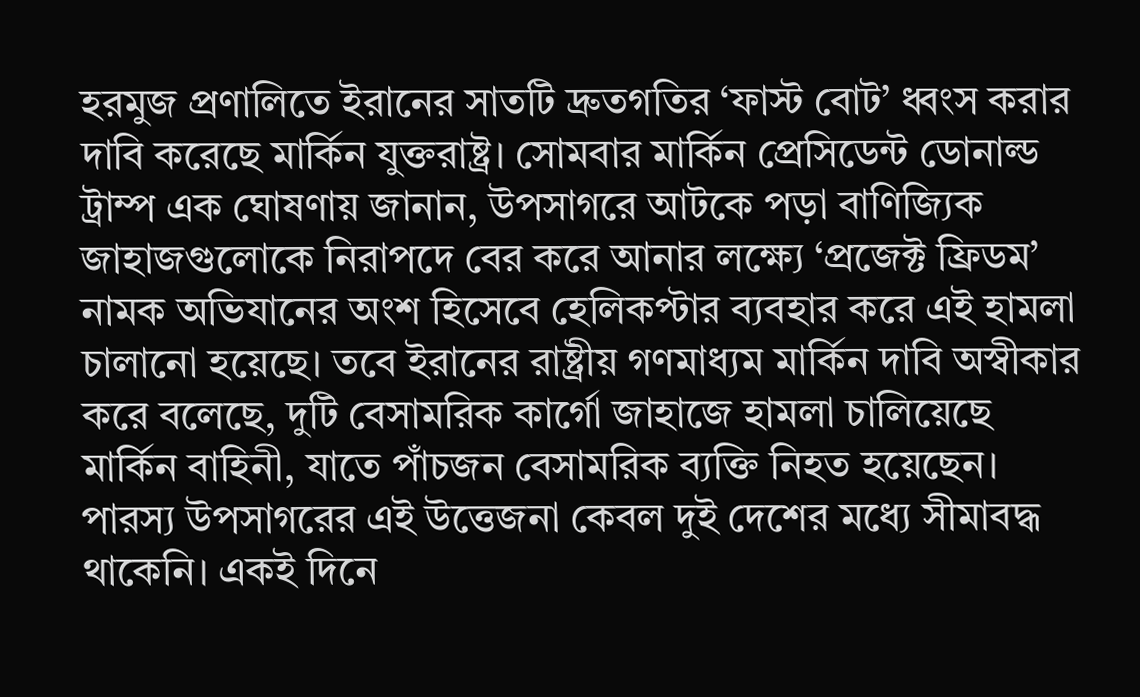হরমুজ প্রণালিতে ইরানের সাতটি দ্রুতগতির ‘ফাস্ট বোট’ ধ্বংস করার দাবি করেছে মার্কিন যুক্তরাষ্ট্র। সোমবার মার্কিন প্রেসিডেন্ট ডোনাল্ড ট্রাম্প এক ঘোষণায় জানান, উপসাগরে আটকে পড়া বাণিজ্যিক জাহাজগুলোকে নিরাপদে বের করে আনার লক্ষ্যে ‘প্রজেক্ট ফ্রিডম’ নামক অভিযানের অংশ হিসেবে হেলিকপ্টার ব্যবহার করে এই হামলা চালানো হয়েছে। তবে ইরানের রাষ্ট্রীয় গণমাধ্যম মার্কিন দাবি অস্বীকার করে বলেছে, দুটি বেসামরিক কার্গো জাহাজে হামলা চালিয়েছে মার্কিন বাহিনী, যাতে পাঁচজন বেসামরিক ব্যক্তি নিহত হয়েছেন।
পারস্য উপসাগরের এই উত্তেজনা কেবল দুই দেশের মধ্যে সীমাবদ্ধ থাকেনি। একই দিনে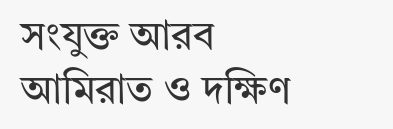সংযুক্ত আরব আমিরাত ও দক্ষিণ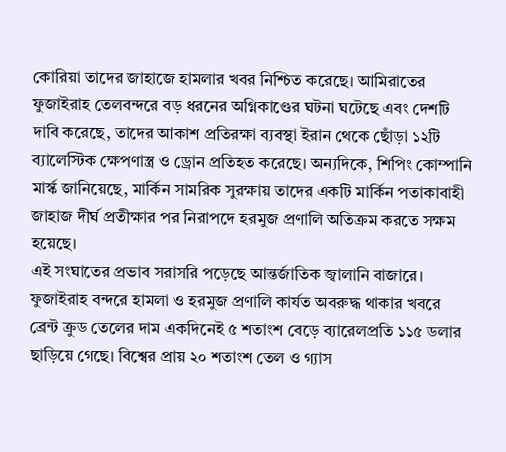কোরিয়া তাদের জাহাজে হামলার খবর নিশ্চিত করেছে। আমিরাতের ফুজাইরাহ তেলবন্দরে বড় ধরনের অগ্নিকাণ্ডের ঘটনা ঘটেছে এবং দেশটি দাবি করেছে, তাদের আকাশ প্রতিরক্ষা ব্যবস্থা ইরান থেকে ছোঁড়া ১২টি ব্যালেস্টিক ক্ষেপণাস্ত্র ও ড্রোন প্রতিহত করেছে। অন্যদিকে, শিপিং কোম্পানি মার্স্ক জানিয়েছে, মার্কিন সামরিক সুরক্ষায় তাদের একটি মার্কিন পতাকাবাহী জাহাজ দীর্ঘ প্রতীক্ষার পর নিরাপদে হরমুজ প্রণালি অতিক্রম করতে সক্ষম হয়েছে।
এই সংঘাতের প্রভাব সরাসরি পড়েছে আন্তর্জাতিক জ্বালানি বাজারে। ফুজাইরাহ বন্দরে হামলা ও হরমুজ প্রণালি কার্যত অবরুদ্ধ থাকার খবরে ব্রেন্ট ক্রুড তেলের দাম একদিনেই ৫ শতাংশ বেড়ে ব্যারেলপ্রতি ১১৫ ডলার ছাড়িয়ে গেছে। বিশ্বের প্রায় ২০ শতাংশ তেল ও গ্যাস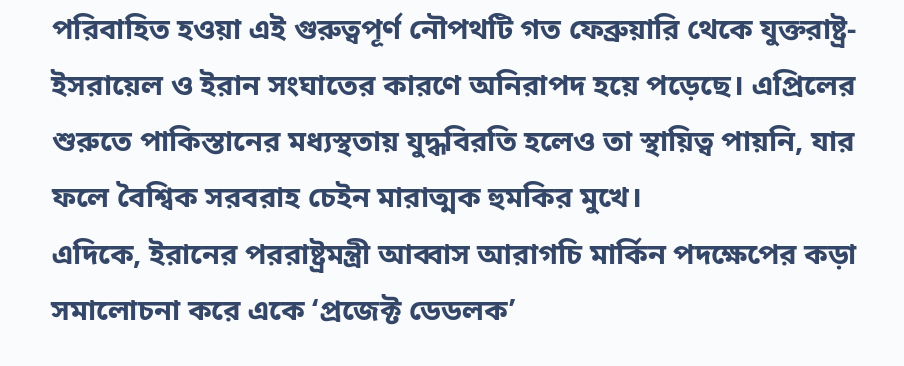পরিবাহিত হওয়া এই গুরুত্বপূর্ণ নৌপথটি গত ফেব্রুয়ারি থেকে যুক্তরাষ্ট্র-ইসরায়েল ও ইরান সংঘাতের কারণে অনিরাপদ হয়ে পড়েছে। এপ্রিলের শুরুতে পাকিস্তানের মধ্যস্থতায় যুদ্ধবিরতি হলেও তা স্থায়িত্ব পায়নি, যার ফলে বৈশ্বিক সরবরাহ চেইন মারাত্মক হুমকির মুখে।
এদিকে, ইরানের পররাষ্ট্রমন্ত্রী আব্বাস আরাগচি মার্কিন পদক্ষেপের কড়া সমালোচনা করে একে ‘প্রজেক্ট ডেডলক’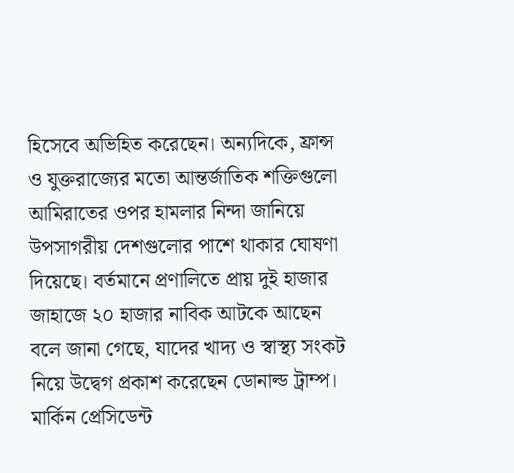হিসেবে অভিহিত করেছেন। অন্যদিকে, ফ্রান্স ও যুক্তরাজ্যের মতো আন্তর্জাতিক শক্তিগুলো আমিরাতের ওপর হামলার নিন্দা জানিয়ে উপসাগরীয় দেশগুলোর পাশে থাকার ঘোষণা দিয়েছে। বর্তমানে প্রণালিতে প্রায় দুই হাজার জাহাজে ২০ হাজার নাবিক আটকে আছেন বলে জানা গেছে, যাদের খাদ্য ও স্বাস্থ্য সংকট নিয়ে উদ্বেগ প্রকাশ করেছেন ডোনাল্ড ট্রাম্প। মার্কিন প্রেসিডেন্ট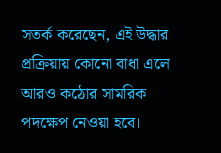সতর্ক করেছেন, এই উদ্ধার প্রক্রিয়ায় কোনো বাধা এলে আরও কঠোর সামরিক পদক্ষেপ নেওয়া হবে।